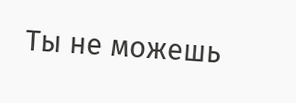Ты не можешь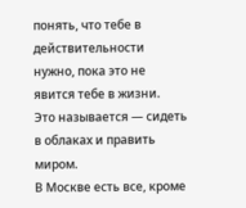понять, что тебе в действительности нужно, пока это не явится тебе в жизни.
Это называется — сидеть в облаках и править миром.
В Москве есть все, кроме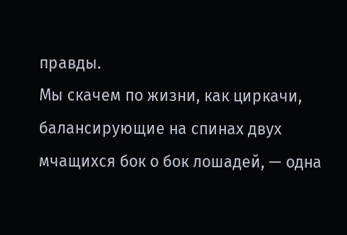правды.
Мы скачем по жизни, как циркачи, балансирующие на спинах двух мчащихся бок о бок лошадей, — одна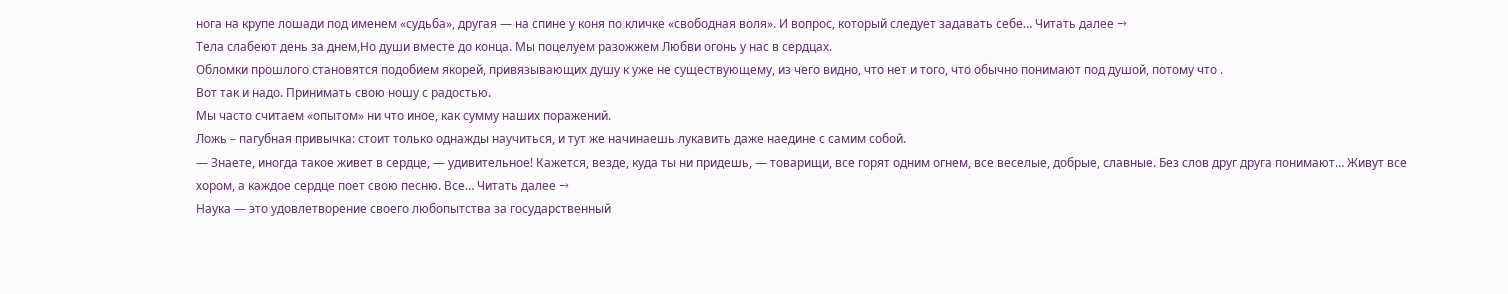нога на крупе лошади под именем «судьба», другая — на спине у коня по кличке «свободная воля». И вопрос, который следует задавать себе… Читать далее →
Тела слабеют день за днем,Но души вместе до конца. Мы поцелуем разожжем Любви огонь у нас в сердцах.
Обломки прошлого становятся подобием якорей, привязывающих душу к уже не существующему, из чего видно, что нет и того, что обычно понимают под душой, потому что .
Вот так и надо. Принимать свою ношу с радостью.
Мы часто считаем «опытом» ни что иное, как сумму наших поражений.
Ложь – пагубная привычка: стоит только однажды научиться, и тут же начинаешь лукавить даже наедине с самим собой.
— Знаете, иногда такое живет в сердце, — удивительное! Кажется, везде, куда ты ни придешь, — товарищи, все горят одним огнем, все веселые, добрые, славные. Без слов друг друга понимают… Живут все хором, а каждое сердце поет свою песню. Все… Читать далее →
Наука — это удовлетворение своего любопытства за государственный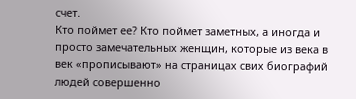счет.
Кто поймет ее? Кто поймет заметных, а иногда и просто замечательных женщин, которые из века в век «прописывают» на страницах свих биографий людей совершенно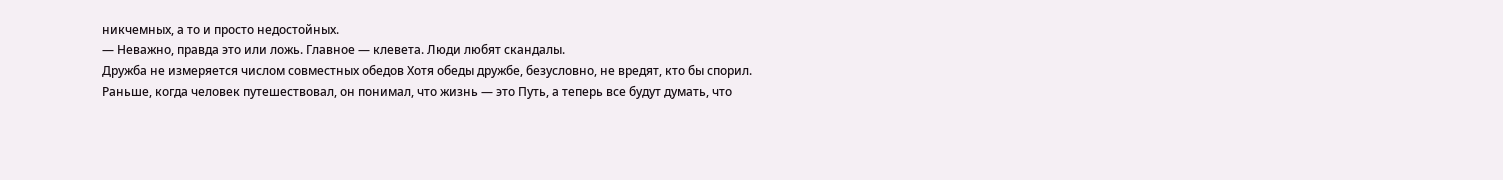никчемных, а то и просто недостойных.
— Неважно, правда это или ложь. Главное — клевета. Люди любят скандалы.
Дружба не измеряется числом совместных обедов Хотя обеды дружбе, безусловно, не вредят, кто бы спорил.
Раньше, когда человек путешествовал, он понимал, что жизнь — это Путь, а теперь все будут думать, что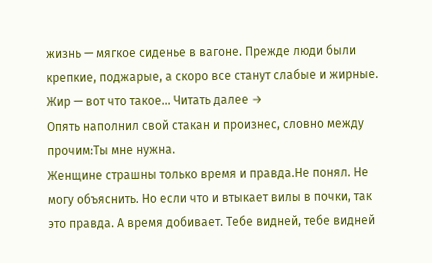жизнь — мягкое сиденье в вагоне. Прежде люди были крепкие, поджарые, а скоро все станут слабые и жирные. Жир — вот что такое… Читать далее →
Опять наполнил свой стакан и произнес, словно между прочим:Ты мне нужна.
Женщине страшны только время и правда.Не понял. Не могу объяснить. Но если что и втыкает вилы в почки, так это правда. А время добивает. Тебе видней, тебе видней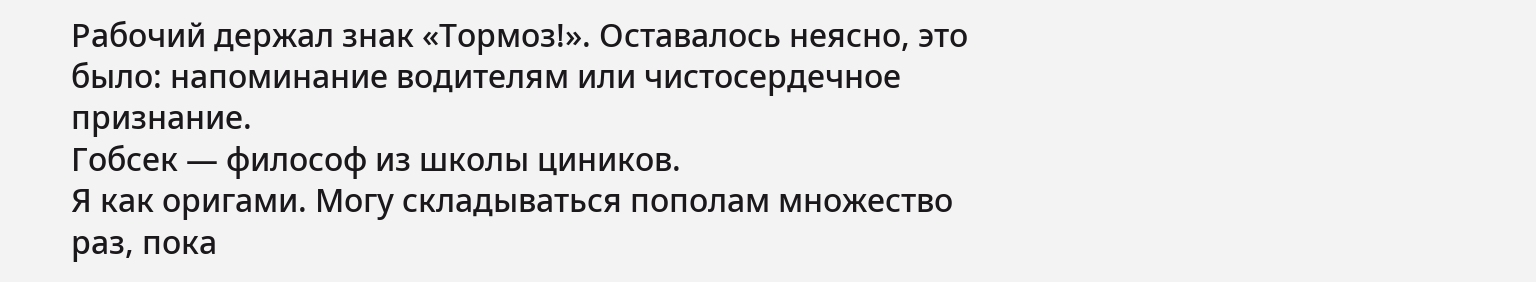Рабочий держал знак «Тормоз!». Оставалось неясно, это было: напоминание водителям или чистосердечное признание.
Гобсек — философ из школы циников.
Я как оригами. Могу складываться пополам множество раз, пока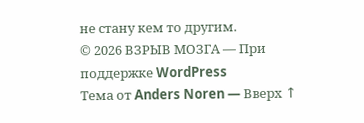не стану кем то другим.
© 2026 ВЗРЫВ МОЗГА — При поддержке WordPress
Тема от Anders Noren — Вверх ↑